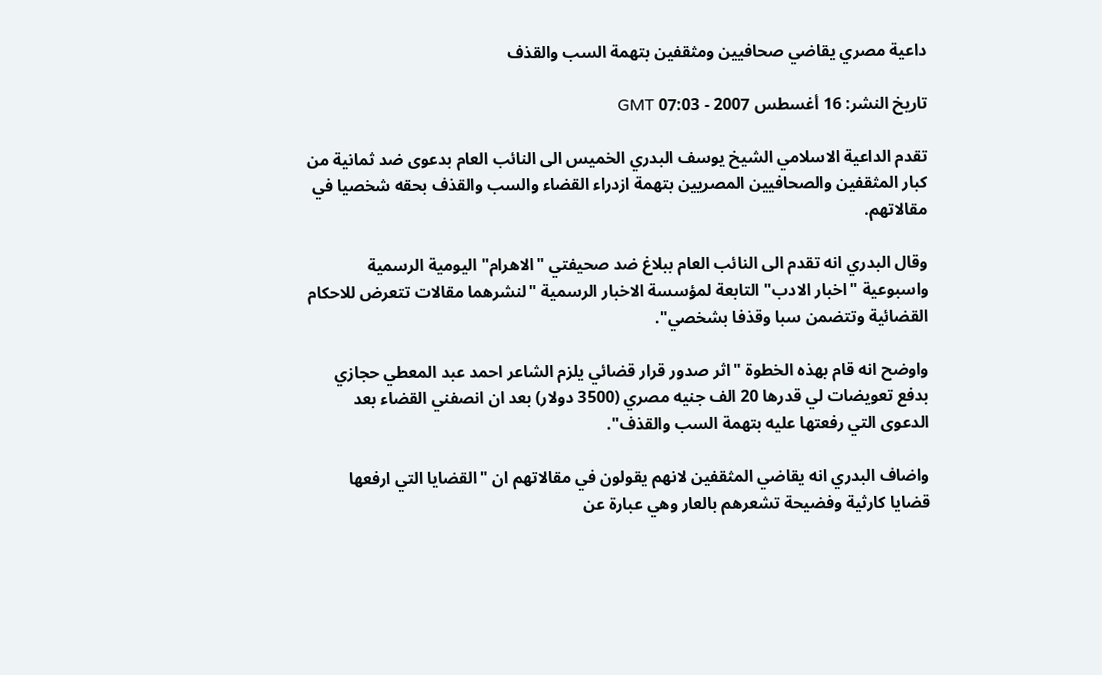داعية مصري يقاضي صحافيين ومثقفين بتهمة السب والقذف

تاريخ النشر: 16 أغسطس 2007 - 07:03 GMT

تقدم الداعية الاسلامي الشيخ يوسف البدري الخميس الى النائب العام بدعوى ضد ثمانية من كبار المثقفين والصحافيين المصريين بتهمة ازدراء القضاء والسب والقذف بحقه شخصيا في مقالاتهم.

وقال البدري انه تقدم الى النائب العام ببلاغ ضد صحيفتي "الاهرام" اليومية الرسمية واسبوعية "اخبار الادب" التابعة لمؤسسة الاخبار الرسمية "لنشرهما مقالات تتعرض للاحكام القضائية وتتضمن سبا وقذفا بشخصي".

واوضح انه قام بهذه الخطوة "اثر صدور قرار قضائي يلزم الشاعر احمد عبد المعطي حجازي بدفع تعويضات لي قدرها 20 الف جنيه مصري (3500 دولار) بعد ان انصفني القضاء بعد الدعوى التي رفعتها عليه بتهمة السب والقذف".

واضاف البدري انه يقاضي المثقفين لانهم يقولون في مقالاتهم ان "القضايا التي ارفعها قضايا كارثية وفضيحة تشعرهم بالعار وهي عبارة عن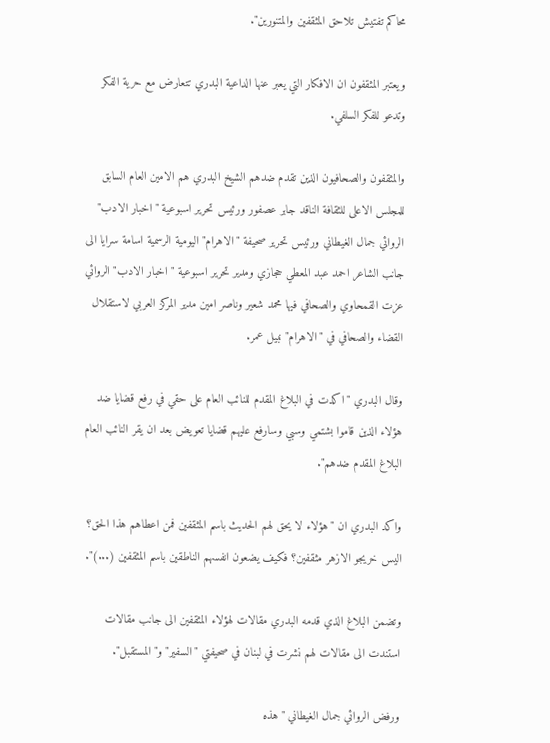محاكم تفتيش تلاحق المثقفين والمتنورين".

ويعتبر المثقفون ان الافكار التي يعبر عنها الداعية البدري تتعارض مع حرية الفكر وتدعو للفكر السلفي.

والمثقفون والصحافيون الذين تقدم ضدهم الشيخ البدري هم الامين العام السابق للمجلس الاعلى للثقافة الناقد جابر عصفور ورئيس تحرير اسبوعية "اخبار الادب" الروائي جمال الغيطاني ورئيس تحرير صحيفة "الاهرام" اليومية الرسمية اسامة سرايا الى جانب الشاعر احمد عبد المعطي حجازي ومدير تحرير اسبوعية "اخبار الادب" الروائي عزت القمحاوي والصحافي فيها محمد شعير وناصر امين مدير المركز العربي لاستقلال القضاء والصحافي في "الاهرام" نبيل عمر.

وقال البدري "اكدت في البلاغ المقدم للنائب العام على حقي في رفع قضايا ضد هؤلاء الذين قاموا بشتمي وسبي وسارفع عليهم قضايا تعويض بعد ان يقر النائب العام البلاغ المقدم ضدهم".

واكد البدري ان "هؤلاء لا يحق لهم الحديث باسم المثقفين فمن اعطاهم هذا الحق؟ اليس خريجو الازهر مثقفين؟ فكيف يضعون انفسهم الناطقين باسم المثقفين (...)".

وتضمن البلاغ الذي قدمه البدري مقالات لهؤلاء المثقفين الى جانب مقالات استندت الى مقالات لهم نشرت في لبنان في صحيفتي "السفير" و"المستقبل".

ورفض الروائي جمال الغيطاني "هذه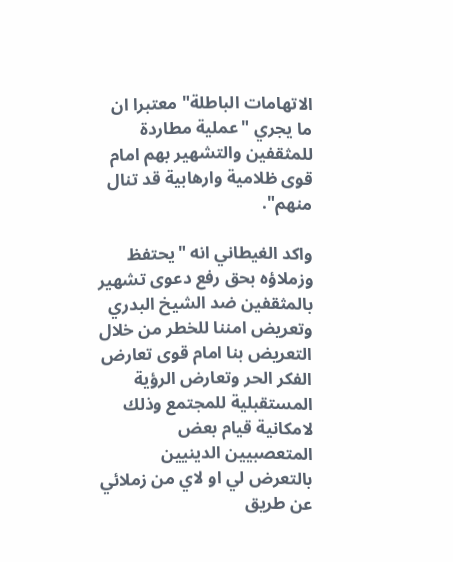الاتهامات الباطلة" معتبرا ان ما يجري "عملية مطاردة للمثقفين والتشهير بهم امام قوى ظلامية وارهابية قد تنال منهم".

واكد الغيطاني انه "يحتفظ وزملاؤه بحق رفع دعوى تشهير بالمثقفين ضد الشيخ البدري وتعريض امننا للخطر من خلال التعريض بنا امام قوى تعارض الفكر الحر وتعارض الرؤية المستقبلية للمجتمع وذلك لامكانية قيام بعض المتعصبيين الدينيين بالتعرض لي او لاي من زملائي عن طريق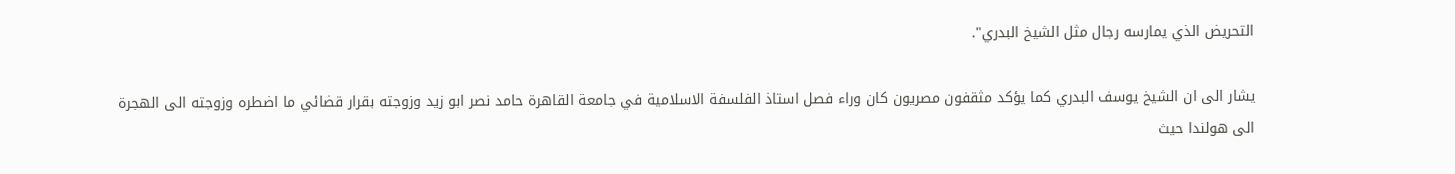التحريض الذي يمارسه رجال مثل الشيخ البدري".

يشار الى ان الشيخ يوسف البدري كما يؤكد مثقفون مصريون كان وراء فصل استاذ الفلسفة الاسلامية في جامعة القاهرة حامد نصر ابو زيد وزوجته بقرار قضائي ما اضطره وزوجته الى الهجرة الى هولندا حيث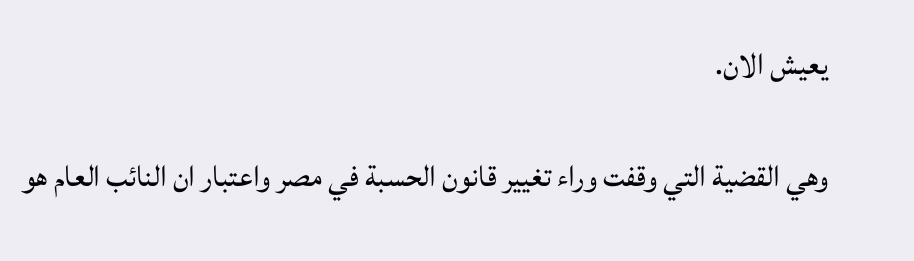يعيش الان.

وهي القضية التي وقفت وراء تغيير قانون الحسبة في مصر واعتبار ان النائب العام هو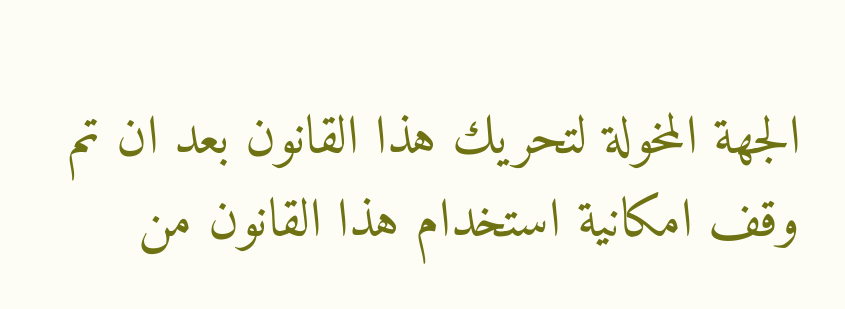الجهة المخولة لتحريك هذا القانون بعد ان تم وقف امكانية استخدام هذا القانون من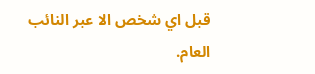قبل اي شخص الا عبر النائب العام.